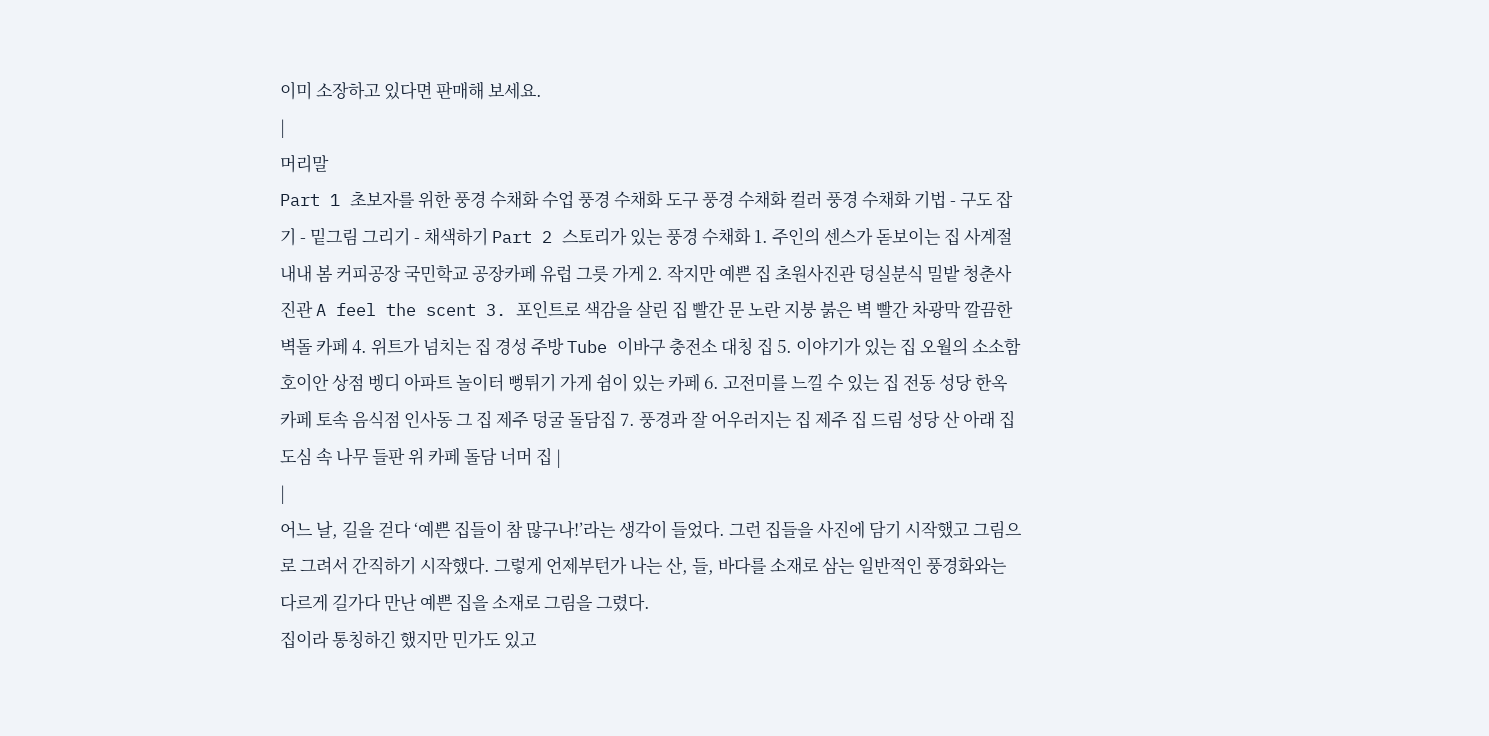이미 소장하고 있다면 판매해 보세요.
|
머리말
Part 1 초보자를 위한 풍경 수채화 수업 풍경 수채화 도구 풍경 수채화 컬러 풍경 수채화 기법 - 구도 잡기 - 밑그림 그리기 - 채색하기 Part 2 스토리가 있는 풍경 수채화 1. 주인의 센스가 돋보이는 집 사계절 내내 봄 커피공장 국민학교 공장카페 유럽 그릇 가게 2. 작지만 예쁜 집 초원사진관 덩실분식 밀밭 청춘사진관 A feel the scent 3. 포인트로 색감을 살린 집 빨간 문 노란 지붕 붉은 벽 빨간 차광막 깔끔한 벽돌 카페 4. 위트가 넘치는 집 경성 주방 Tube 이바구 충전소 대칭 집 5. 이야기가 있는 집 오월의 소소함 호이안 상점 벵디 아파트 놀이터 뻥튀기 가게 쉼이 있는 카페 6. 고전미를 느낄 수 있는 집 전동 성당 한옥 카페 토속 음식점 인사동 그 집 제주 덩굴 돌담집 7. 풍경과 잘 어우러지는 집 제주 집 드림 성당 산 아래 집 도심 속 나무 들판 위 카페 돌담 너머 집 |
|
어느 날, 길을 걷다 ‘예쁜 집들이 참 많구나!’라는 생각이 들었다. 그런 집들을 사진에 담기 시작했고 그림으로 그려서 간직하기 시작했다. 그렇게 언제부턴가 나는 산, 들, 바다를 소재로 삼는 일반적인 풍경화와는 다르게 길가다 만난 예쁜 집을 소재로 그림을 그렸다.
집이라 통칭하긴 했지만 민가도 있고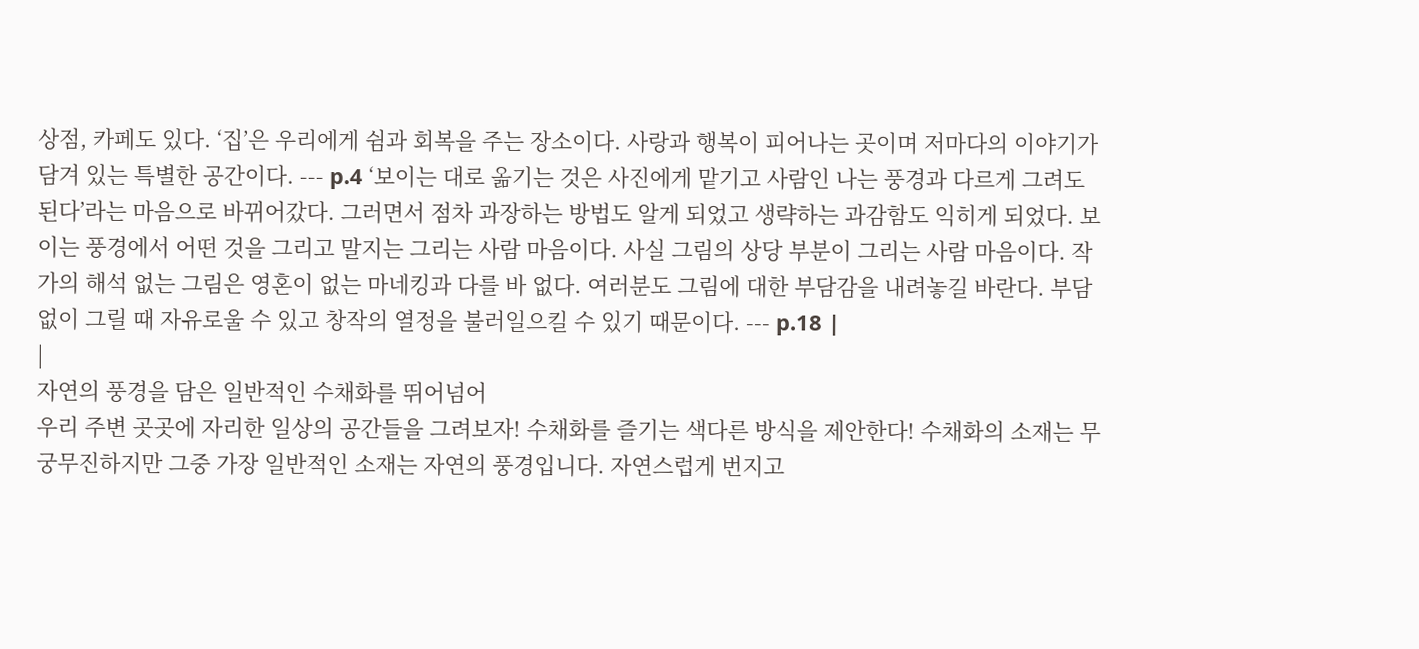상점, 카페도 있다. ‘집’은 우리에게 쉼과 회복을 주는 장소이다. 사랑과 행복이 피어나는 곳이며 저마다의 이야기가 담겨 있는 특별한 공간이다. --- p.4 ‘보이는 대로 옮기는 것은 사진에게 맡기고 사람인 나는 풍경과 다르게 그려도 된다’라는 마음으로 바뀌어갔다. 그러면서 점차 과장하는 방법도 알게 되었고 생략하는 과감함도 익히게 되었다. 보이는 풍경에서 어떤 것을 그리고 말지는 그리는 사람 마음이다. 사실 그림의 상당 부분이 그리는 사람 마음이다. 작가의 해석 없는 그림은 영혼이 없는 마네킹과 다를 바 없다. 여러분도 그림에 대한 부담감을 내려놓길 바란다. 부담 없이 그릴 때 자유로울 수 있고 창작의 열정을 불러일으킬 수 있기 때문이다. --- p.18 |
|
자연의 풍경을 담은 일반적인 수채화를 뛰어넘어
우리 주변 곳곳에 자리한 일상의 공간들을 그려보자! 수채화를 즐기는 색다른 방식을 제안한다! 수채화의 소재는 무궁무진하지만 그중 가장 일반적인 소재는 자연의 풍경입니다. 자연스럽게 번지고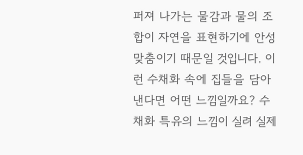퍼져 나가는 물감과 물의 조합이 자연을 표현하기에 안성맞춤이기 때문일 것입니다. 이런 수채화 속에 집들을 담아낸다면 어떤 느낌일까요? 수채화 특유의 느낌이 실려 실제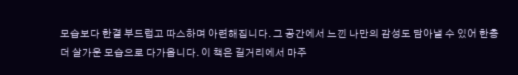모습보다 한결 부드럽고 따스하며 아련해집니다. 그 공간에서 느낀 나만의 감성도 담아낼 수 있어 한층 더 살가운 모습으로 다가옵니다. 이 책은 길거리에서 마주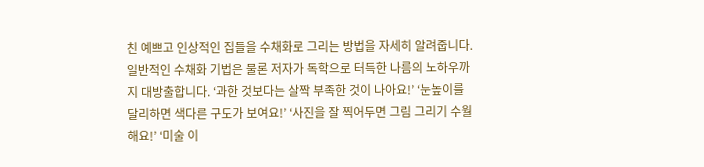친 예쁘고 인상적인 집들을 수채화로 그리는 방법을 자세히 알려줍니다. 일반적인 수채화 기법은 물론 저자가 독학으로 터득한 나름의 노하우까지 대방출합니다. ‘과한 것보다는 살짝 부족한 것이 나아요!’ ‘눈높이를 달리하면 색다른 구도가 보여요!’ ‘사진을 잘 찍어두면 그림 그리기 수월해요!’ ‘미술 이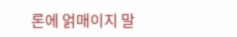론에 얽매이지 말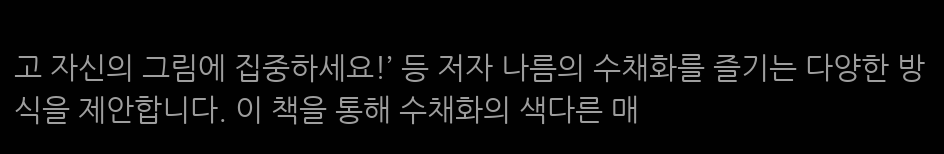고 자신의 그림에 집중하세요!’ 등 저자 나름의 수채화를 즐기는 다양한 방식을 제안합니다. 이 책을 통해 수채화의 색다른 매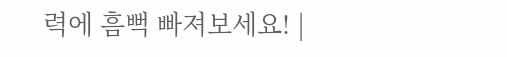력에 흠뻑 빠져보세요! |